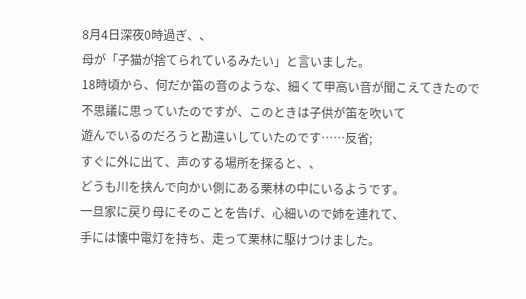8月4日深夜0時過ぎ、、
母が「子猫が捨てられているみたい」と言いました。
18時頃から、何だか笛の音のような、細くて甲高い音が聞こえてきたので
不思議に思っていたのですが、このときは子供が笛を吹いて
遊んでいるのだろうと勘違いしていたのです……反省;
すぐに外に出て、声のする場所を探ると、、
どうも川を挟んで向かい側にある栗林の中にいるようです。
一旦家に戻り母にそのことを告げ、心細いので姉を連れて、
手には懐中電灯を持ち、走って栗林に駆けつけました。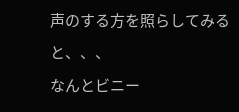声のする方を照らしてみると、、、
なんとビニー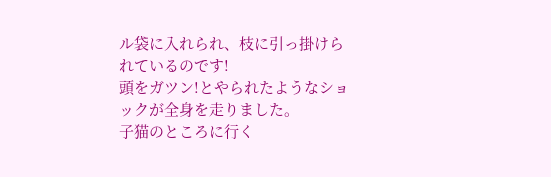ル袋に入れられ、枝に引っ掛けられているのです!
頭をガツン!とやられたようなショックが全身を走りました。
子猫のところに行く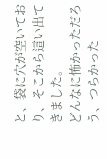と、袋に穴が空いており、そこから這い出てきました。
どんなに怖かっただろう、つらかった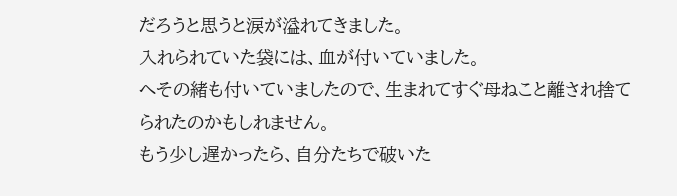だろうと思うと涙が溢れてきました。
入れられていた袋には、血が付いていました。
へその緒も付いていましたので、生まれてすぐ母ねこと離され捨てられたのかもしれません。
もう少し遅かったら、自分たちで破いた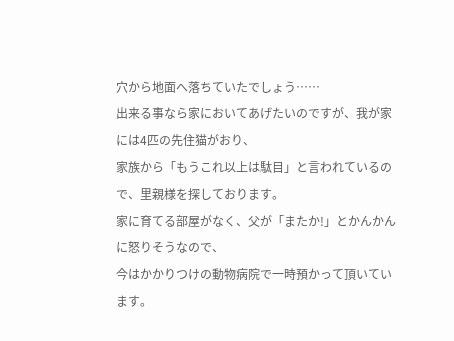穴から地面へ落ちていたでしょう……
出来る事なら家においてあげたいのですが、我が家には4匹の先住猫がおり、
家族から「もうこれ以上は駄目」と言われているので、里親様を探しております。
家に育てる部屋がなく、父が「またか!」とかんかんに怒りそうなので、
今はかかりつけの動物病院で一時預かって頂いています。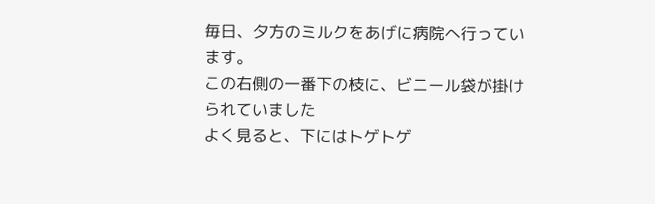毎日、夕方のミルクをあげに病院へ行っています。
この右側の一番下の枝に、ビニール袋が掛けられていました
よく見ると、下にはトゲトゲ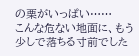の栗がいっぱい……
こんな危ない地面に、もう少しで落ちる寸前でした